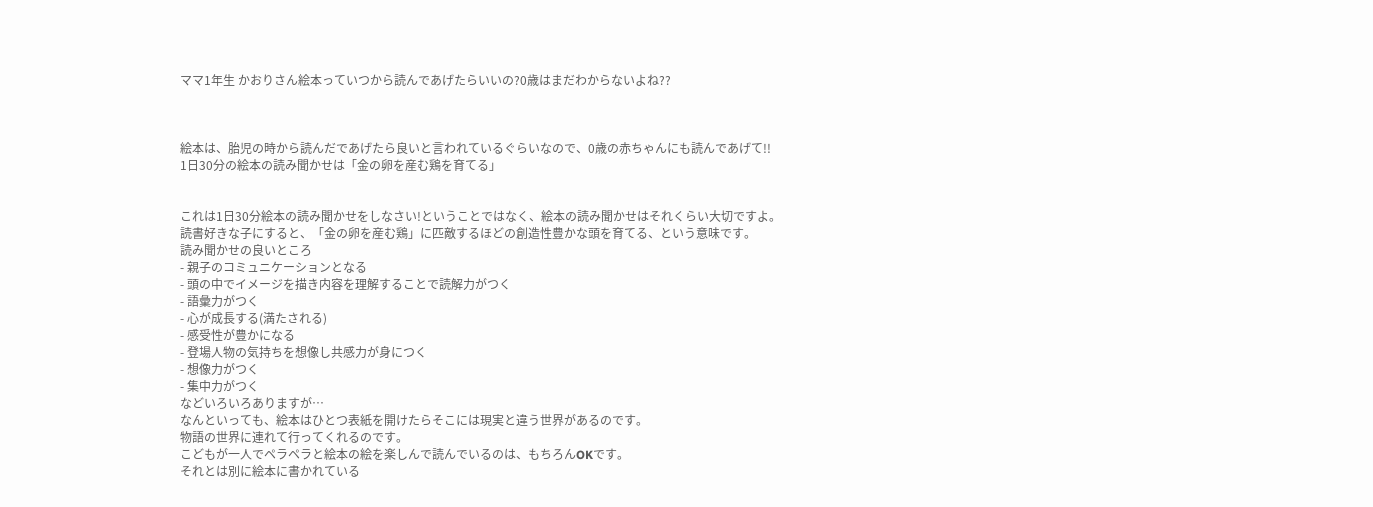ママ1年生 かおりさん絵本っていつから読んであげたらいいの?0歳はまだわからないよね??



絵本は、胎児の時から読んだであげたら良いと言われているぐらいなので、0歳の赤ちゃんにも読んであげて!!
1日30分の絵本の読み聞かせは「金の卵を産む鶏を育てる」


これは1日30分絵本の読み聞かせをしなさい!ということではなく、絵本の読み聞かせはそれくらい大切ですよ。
読書好きな子にすると、「金の卵を産む鶏」に匹敵するほどの創造性豊かな頭を育てる、という意味です。
読み聞かせの良いところ
- 親子のコミュニケーションとなる
- 頭の中でイメージを描き内容を理解することで読解力がつく
- 語彙力がつく
- 心が成長する(満たされる)
- 感受性が豊かになる
- 登場人物の気持ちを想像し共感力が身につく
- 想像力がつく
- 集中力がつく
などいろいろありますが…
なんといっても、絵本はひとつ表紙を開けたらそこには現実と違う世界があるのです。
物語の世界に連れて行ってくれるのです。
こどもが一人でペラペラと絵本の絵を楽しんで読んでいるのは、もちろんOKです。
それとは別に絵本に書かれている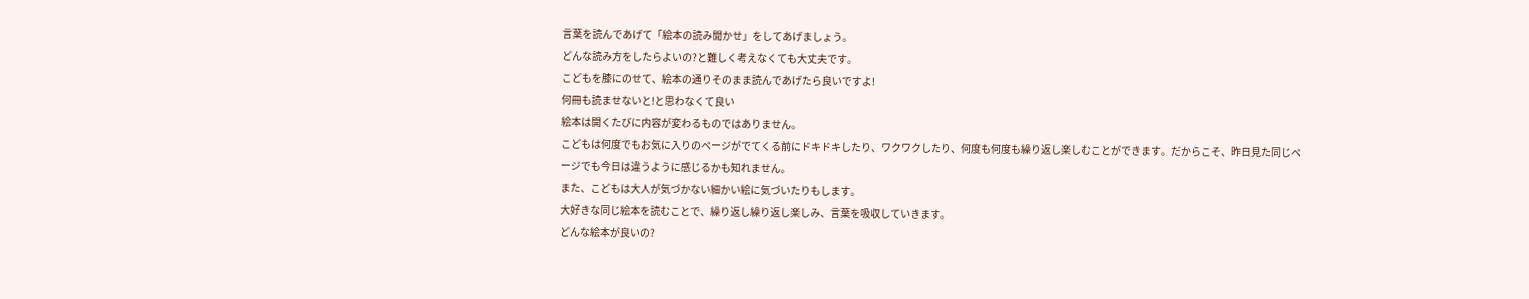言葉を読んであげて「絵本の読み聞かせ」をしてあげましょう。
どんな読み方をしたらよいの?と難しく考えなくても大丈夫です。
こどもを膝にのせて、絵本の通りそのまま読んであげたら良いですよ!
何冊も読ませないと!と思わなくて良い
絵本は開くたびに内容が変わるものではありません。
こどもは何度でもお気に入りのページがでてくる前にドキドキしたり、ワクワクしたり、何度も何度も繰り返し楽しむことができます。だからこそ、昨日見た同じページでも今日は違うように感じるかも知れません。
また、こどもは大人が気づかない細かい絵に気づいたりもします。
大好きな同じ絵本を読むことで、繰り返し繰り返し楽しみ、言葉を吸収していきます。
どんな絵本が良いの?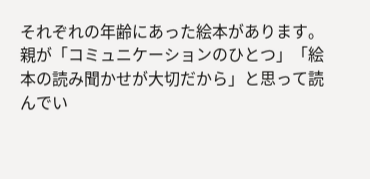それぞれの年齢にあった絵本があります。
親が「コミュニケーションのひとつ」「絵本の読み聞かせが大切だから」と思って読んでい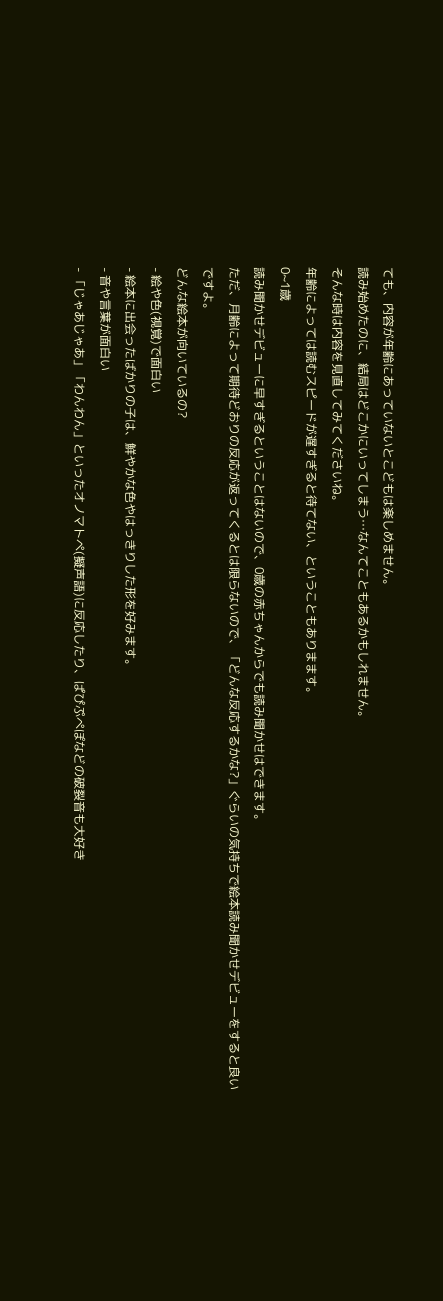ても、内容が年齢にあっていないとこどもは楽しめません。
読み始めたのに、結局はどこかにいってしまう…なんてこともあるかもしれません。
そんな時は内容を見直してみてくださいね。
年齢によっては読むスピードが遅すぎると待てない、ということもありまます。
0~1歳
読み聞かせデビューに早すぎるということはないので、0歳の赤ちゃんからでも読み聞かせはできます。
ただ、月齢によって期待どおりの反応が返ってくるとは限らないので、「どんな反応するかな?」ぐらいの気持ちで絵本読み聞かせデビューをすると良いですよ。
どんな絵本が向いているの?
- 絵や色(視覚)で面白い
- 絵本に出会ったばかりの子は、鮮やかな色やはっきりした形を好みます。
- 音や言葉が面白い
- 「じゃあじゃあ」「わんわん」といったオノマトペ(擬声語)に反応したり、ぱぴぷぺぽなどの破裂音も大好き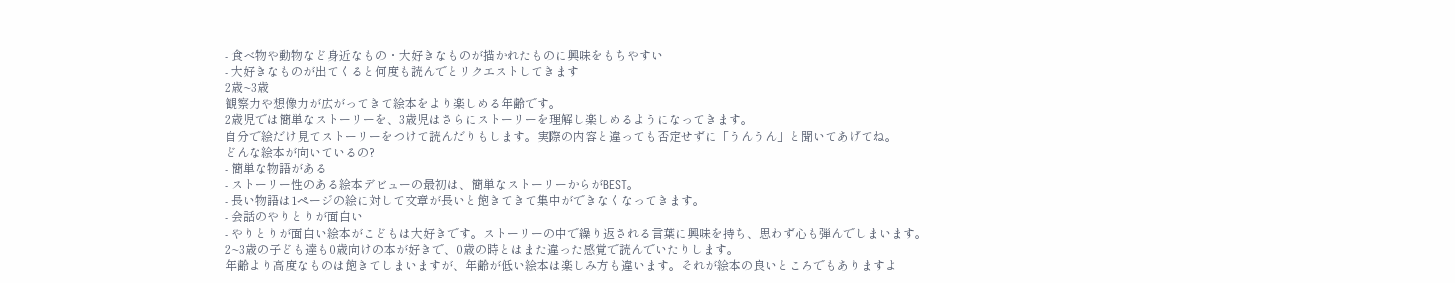- 食べ物や動物など身近なもの・大好きなものが描かれたものに興味をもちやすい
- 大好きなものが出てくると何度も読んでとリクエストしてきます
2歳~3歳
観察力や想像力が広がってきて絵本をより楽しめる年齢です。
2歳児では簡単なストーリーを、3歳児はさらにストーリーを理解し楽しめるようになってきます。
自分で絵だけ見てストーリーをつけて読んだりもします。実際の内容と違っても否定せずに「うんうん」と聞いてあげてね。
どんな絵本が向いているの?
- 簡単な物語がある
- ストーリー性のある絵本デビューの最初は、簡単なストーリーからがBEST。
- 長い物語は1ページの絵に対して文章が長いと飽きてきて集中ができなくなってきます。
- 会話のやりとりが面白い
- やりとりが面白い絵本がこどもは大好きです。ストーリーの中で繰り返される言葉に興味を持ち、思わず心も弾んでしまいます。
2~3歳の子ども達も0歳向けの本が好きで、0歳の時とはまた違った感覚で読んでいたりします。
年齢より高度なものは飽きてしまいますが、年齢が低い絵本は楽しみ方も違います。それが絵本の良いところでもありますよ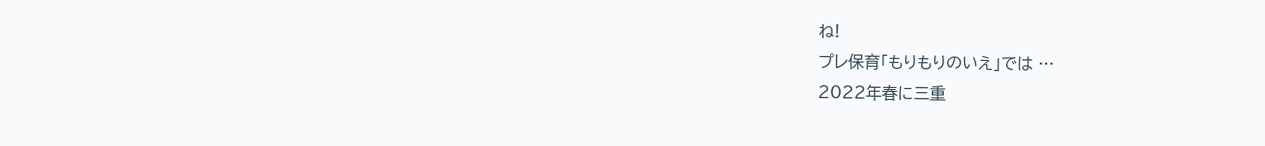ね!
プレ保育「もりもりのいえ」では …
2022年春に三重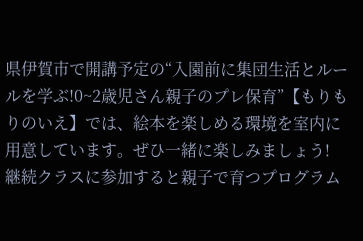県伊賀市で開講予定の“入園前に集団生活とルールを学ぶ!0~2歳児さん親子のプレ保育”【もりもりのいえ】では、絵本を楽しめる環境を室内に用意しています。ぜひ一緒に楽しみましょう!
継続クラスに参加すると親子で育つプログラム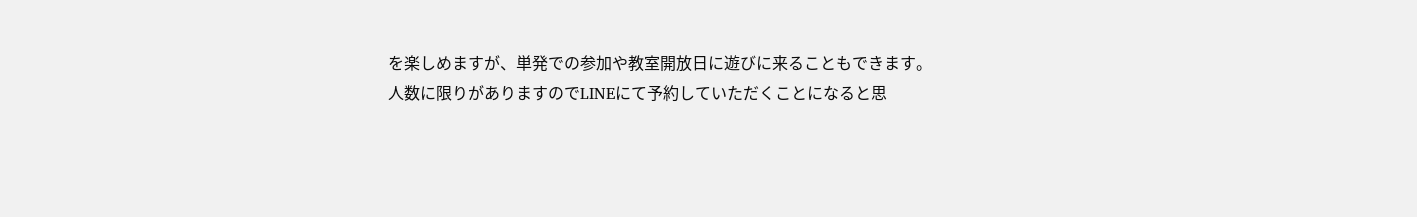を楽しめますが、単発での参加や教室開放日に遊びに来ることもできます。
人数に限りがありますのでLINEにて予約していただくことになると思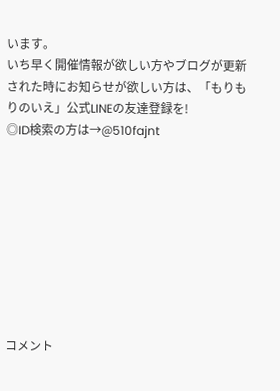います。
いち早く開催情報が欲しい方やブログが更新された時にお知らせが欲しい方は、「もりもりのいえ」公式LINEの友達登録を!
◎ID検索の方は→@510fajnt









コメント